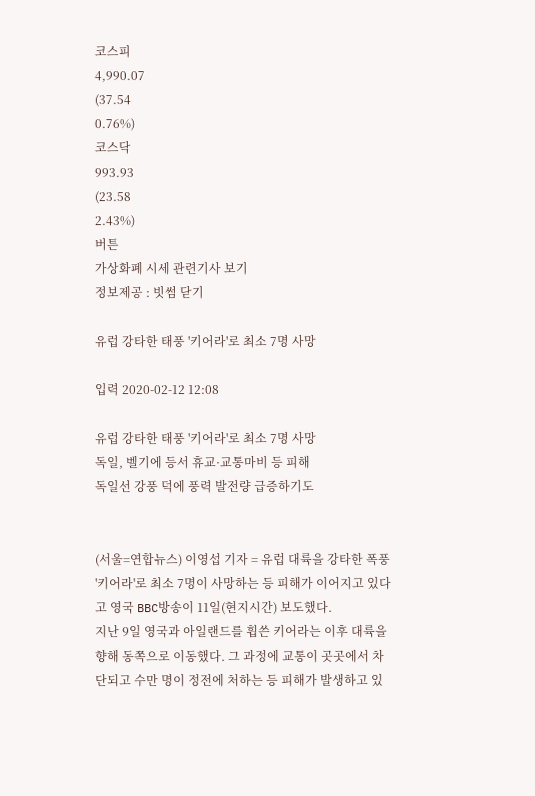코스피
4,990.07
(37.54
0.76%)
코스닥
993.93
(23.58
2.43%)
버튼
가상화폐 시세 관련기사 보기
정보제공 : 빗썸 닫기

유럽 강타한 태풍 '키어라'로 최소 7명 사망

입력 2020-02-12 12:08

유럽 강타한 태풍 '키어라'로 최소 7명 사망
독일, 벨기에 등서 휴교·교통마비 등 피해
독일선 강풍 덕에 풍력 발전량 급증하기도


(서울=연합뉴스) 이영섭 기자 = 유럽 대륙을 강타한 폭풍 '키어라'로 최소 7명이 사망하는 등 피해가 이어지고 있다고 영국 BBC방송이 11일(현지시간) 보도했다.
지난 9일 영국과 아일랜드를 휩쓴 키어라는 이후 대륙을 향해 동쪽으로 이동했다. 그 과정에 교통이 곳곳에서 차단되고 수만 명이 정전에 처하는 등 피해가 발생하고 있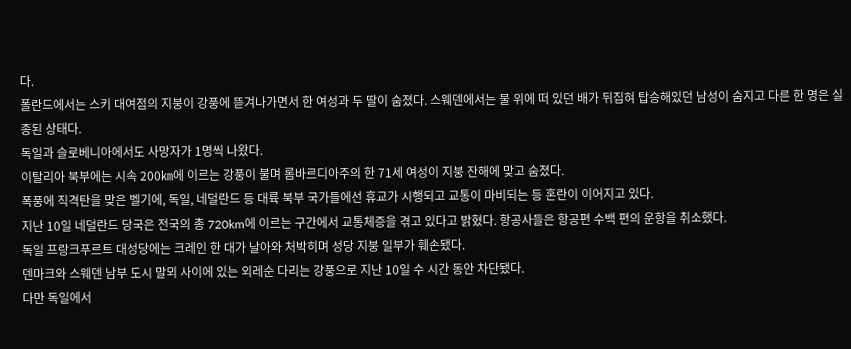다.
폴란드에서는 스키 대여점의 지붕이 강풍에 뜯겨나가면서 한 여성과 두 딸이 숨졌다. 스웨덴에서는 물 위에 떠 있던 배가 뒤집혀 탑승해있던 남성이 숨지고 다른 한 명은 실종된 상태다.
독일과 슬로베니아에서도 사망자가 1명씩 나왔다.
이탈리아 북부에는 시속 200㎞에 이르는 강풍이 불며 롬바르디아주의 한 71세 여성이 지붕 잔해에 맞고 숨졌다.
폭풍에 직격탄을 맞은 벨기에, 독일, 네덜란드 등 대륙 북부 국가들에선 휴교가 시행되고 교통이 마비되는 등 혼란이 이어지고 있다.
지난 10일 네덜란드 당국은 전국의 총 720km에 이르는 구간에서 교통체증을 겪고 있다고 밝혔다. 항공사들은 항공편 수백 편의 운항을 취소했다.
독일 프랑크푸르트 대성당에는 크레인 한 대가 날아와 처박히며 성당 지붕 일부가 훼손됐다.
덴마크와 스웨덴 남부 도시 말뫼 사이에 있는 외레순 다리는 강풍으로 지난 10일 수 시간 동안 차단됐다.
다만 독일에서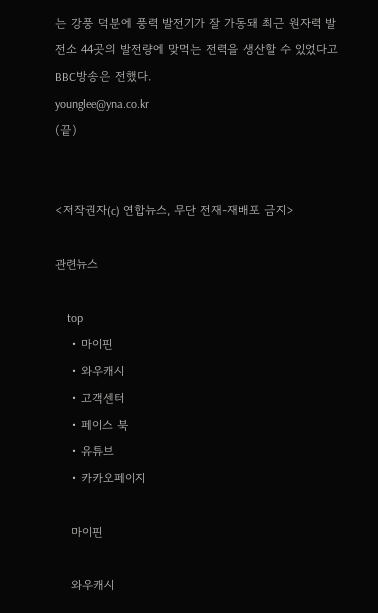는 강풍 덕분에 풍력 발전기가 잘 가동돼 최근 원자력 발전소 44곳의 발전량에 맞먹는 전력을 생산할 수 있었다고 BBC방송은 전했다.
younglee@yna.co.kr
(끝)


<저작권자(c) 연합뉴스, 무단 전재-재배포 금지>

관련뉴스

    top
    • 마이핀
    • 와우캐시
    • 고객센터
    • 페이스 북
    • 유튜브
    • 카카오페이지

    마이핀

    와우캐시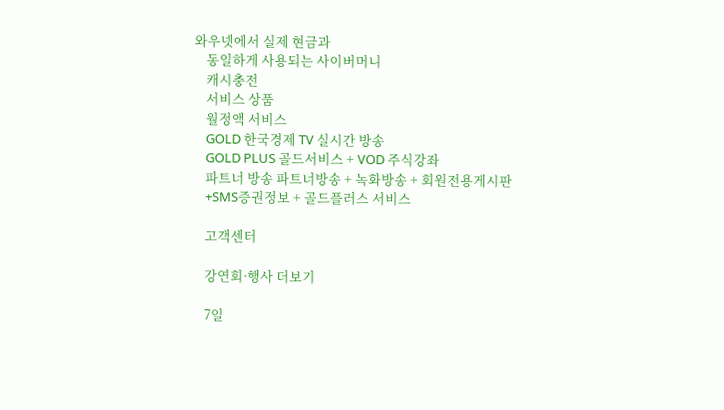와우넷에서 실제 현금과
    동일하게 사용되는 사이버머니
    캐시충전
    서비스 상품
    월정액 서비스
    GOLD 한국경제 TV 실시간 방송
    GOLD PLUS 골드서비스 + VOD 주식강좌
    파트너 방송 파트너방송 + 녹화방송 + 회원전용게시판
    +SMS증권정보 + 골드플러스 서비스

    고객센터

    강연회·행사 더보기

    7일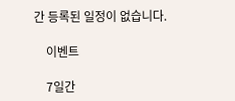간 등록된 일정이 없습니다.

    이벤트

    7일간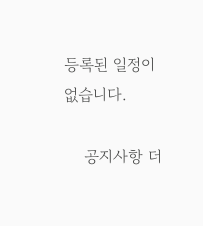등록된 일정이 없습니다.

    공지사항 더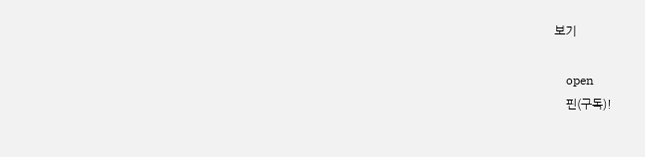보기

    open
    핀(구독)!